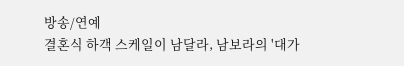방송/연예
결혼식 하객 스케일이 남달라, 남보라의 '대가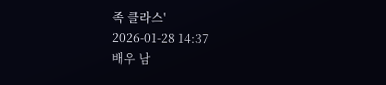족 클라스'
2026-01-28 14:37
배우 남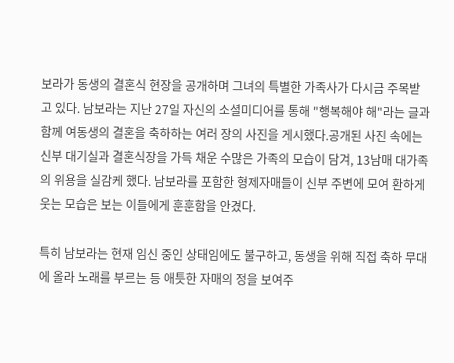보라가 동생의 결혼식 현장을 공개하며 그녀의 특별한 가족사가 다시금 주목받고 있다. 남보라는 지난 27일 자신의 소셜미디어를 통해 "행복해야 해"라는 글과 함께 여동생의 결혼을 축하하는 여러 장의 사진을 게시했다.공개된 사진 속에는 신부 대기실과 결혼식장을 가득 채운 수많은 가족의 모습이 담겨, 13남매 대가족의 위용을 실감케 했다. 남보라를 포함한 형제자매들이 신부 주변에 모여 환하게 웃는 모습은 보는 이들에게 훈훈함을 안겼다.

특히 남보라는 현재 임신 중인 상태임에도 불구하고, 동생을 위해 직접 축하 무대에 올라 노래를 부르는 등 애틋한 자매의 정을 보여주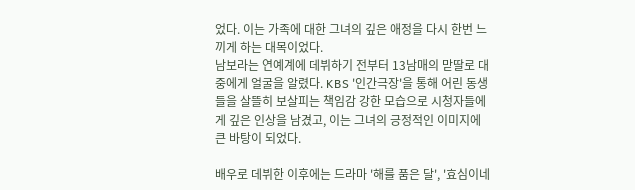었다. 이는 가족에 대한 그녀의 깊은 애정을 다시 한번 느끼게 하는 대목이었다.
남보라는 연예계에 데뷔하기 전부터 13남매의 맏딸로 대중에게 얼굴을 알렸다. KBS '인간극장'을 통해 어린 동생들을 살뜰히 보살피는 책임감 강한 모습으로 시청자들에게 깊은 인상을 남겼고, 이는 그녀의 긍정적인 이미지에 큰 바탕이 되었다.

배우로 데뷔한 이후에는 드라마 '해를 품은 달', '효심이네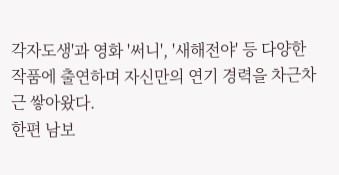각자도생'과 영화 '써니', '새해전야' 등 다양한 작품에 출연하며 자신만의 연기 경력을 차근차근 쌓아왔다.
한편 남보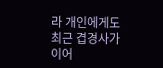라 개인에게도 최근 겹경사가 이어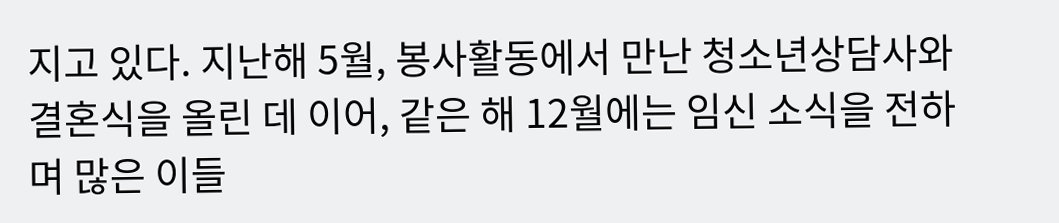지고 있다. 지난해 5월, 봉사활동에서 만난 청소년상담사와 결혼식을 올린 데 이어, 같은 해 12월에는 임신 소식을 전하며 많은 이들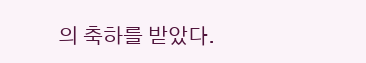의 축하를 받았다.